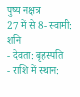पुष्य नक्षत्र
27 में से 8- स्वामी: शनि
- देवता: बृहस्पति
- राशि में स्थान: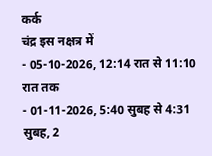कर्क
चंद्र इस नक्षत्र में
- 05-10-2026, 12:14 रात से 11:10 रात तक
- 01-11-2026, 5:40 सुबह से 4:31 सुबह, 2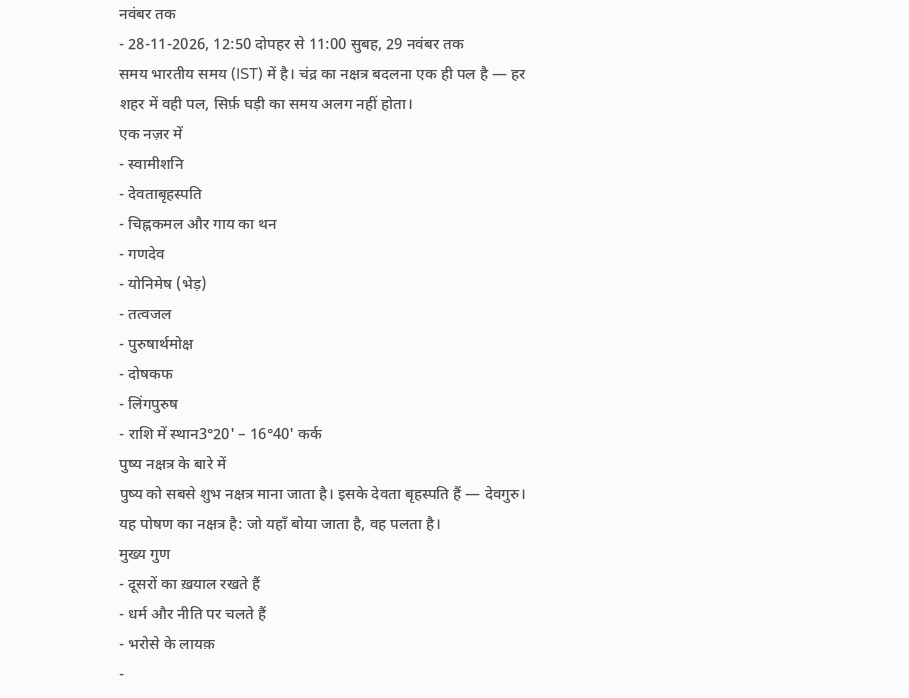नवंबर तक
- 28-11-2026, 12:50 दोपहर से 11:00 सुबह, 29 नवंबर तक
समय भारतीय समय (IST) में है। चंद्र का नक्षत्र बदलना एक ही पल है — हर शहर में वही पल, सिर्फ़ घड़ी का समय अलग नहीं होता।
एक नज़र में
- स्वामीशनि
- देवताबृहस्पति
- चिह्नकमल और गाय का थन
- गणदेव
- योनिमेष (भेड़)
- तत्वजल
- पुरुषार्थमोक्ष
- दोषकफ
- लिंगपुरुष
- राशि में स्थान3°20' – 16°40' कर्क
पुष्य नक्षत्र के बारे में
पुष्य को सबसे शुभ नक्षत्र माना जाता है। इसके देवता बृहस्पति हैं — देवगुरु। यह पोषण का नक्षत्र है: जो यहाँ बोया जाता है, वह पलता है।
मुख्य गुण
- दूसरों का ख़याल रखते हैं
- धर्म और नीति पर चलते हैं
- भरोसे के लायक़
-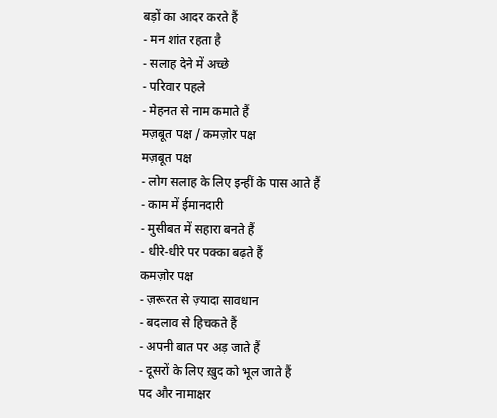बड़ों का आदर करते हैं
- मन शांत रहता है
- सलाह देने में अच्छे
- परिवार पहले
- मेहनत से नाम कमाते हैं
मज़बूत पक्ष / कमज़ोर पक्ष
मज़बूत पक्ष
- लोग सलाह के लिए इन्हीं के पास आते हैं
- काम में ईमानदारी
- मुसीबत में सहारा बनते हैं
- धीरे-धीरे पर पक्का बढ़ते हैं
कमज़ोर पक्ष
- ज़रूरत से ज़्यादा सावधान
- बदलाव से हिचकते हैं
- अपनी बात पर अड़ जाते हैं
- दूसरों के लिए ख़ुद को भूल जाते हैं
पद और नामाक्षर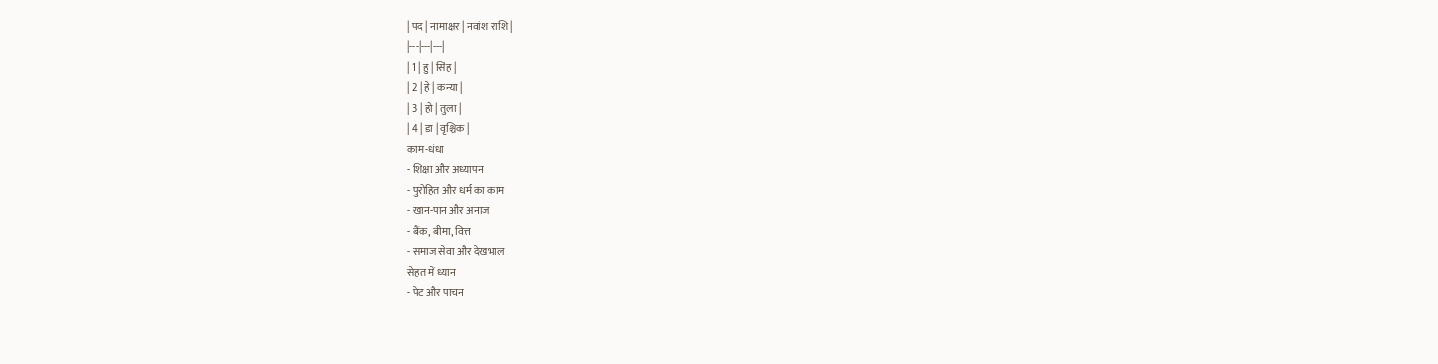| पद | नामाक्षर | नवांश राशि |
|---|---|---|
| 1 | हु | सिंह |
| 2 | हे | कन्या |
| 3 | हो | तुला |
| 4 | डा | वृश्चिक |
काम-धंधा
- शिक्षा और अध्यापन
- पुरोहित और धर्म का काम
- खान-पान और अनाज
- बैंक, बीमा, वित्त
- समाज सेवा और देखभाल
सेहत में ध्यान
- पेट और पाचन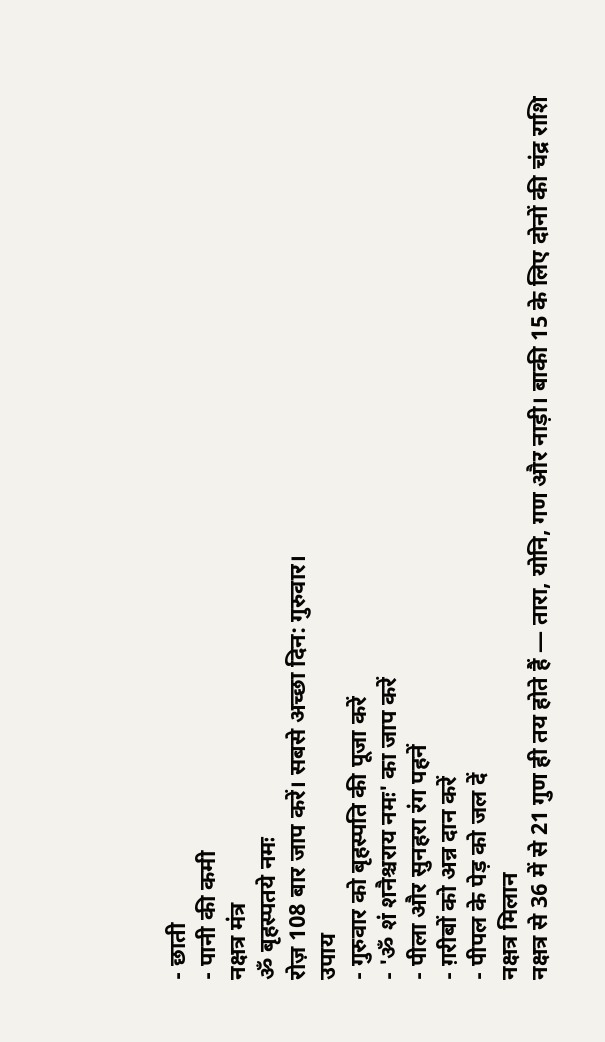- छाती
- पानी की कमी
नक्षत्र मंत्र
ॐ बृहस्पतये नमः
रोज़ 108 बार जाप करें। सबसे अच्छा दिन: गुरुवार।
उपाय
- गुरुवार को बृहस्पति की पूजा करें
- 'ॐ शं शनैश्चराय नमः' का जाप करें
- पीला और सुनहरा रंग पहनें
- ग़रीबों को अन्न दान करें
- पीपल के पेड़ को जल दें
नक्षत्र मिलान
नक्षत्र से 36 में से 21 गुण ही तय होते हैं — तारा, योनि, गण और नाड़ी। बाकी 15 के लिए दोनों की चंद्र राशि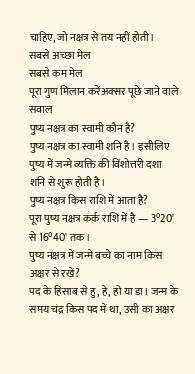चाहिए, जो नक्षत्र से तय नहीं होती।
सबसे अच्छा मेल
सबसे कम मेल
पूरा गुण मिलान करेंअक्सर पूछे जाने वाले सवाल
पुष्य नक्षत्र का स्वामी कौन है?
पुष्य नक्षत्र का स्वामी शनि है। इसीलिए पुष्य में जन्मे व्यक्ति की विंशोत्तरी दशा शनि से शुरू होती है।
पुष्य नक्षत्र किस राशि में आता है?
पूरा पुष्य नक्षत्र कर्क राशि में है — 3°20' से 16°40' तक।
पुष्य नक्षत्र में जन्मे बच्चे का नाम किस अक्षर से रखें?
पद के हिसाब से हु, हे, हो या डा। जन्म के समय चंद्र किस पद में था, उसी का अक्षर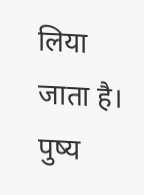लिया जाता है।
पुष्य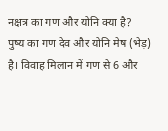नक्षत्र का गण और योनि क्या है?
पुष्य का गण देव और योनि मेष (भेड़) है। विवाह मिलान में गण से 6 और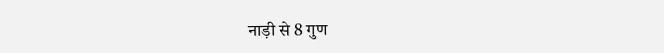नाड़ी से 8 गुण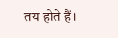तय होते हैं।